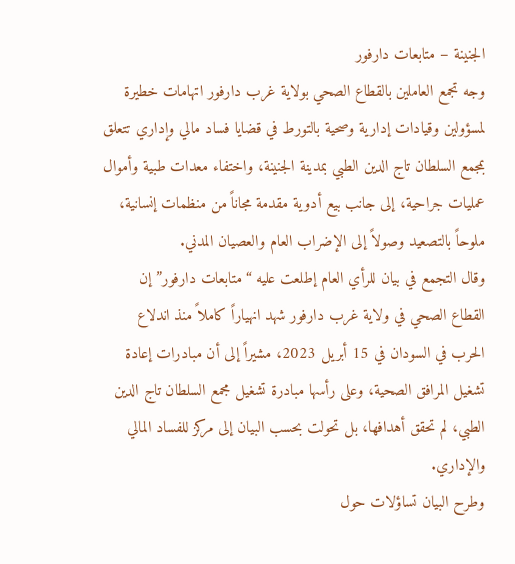الجنينة – متابعات دارفور
وجه تجمع العاملين بالقطاع الصحي بولاية غرب دارفور اتهامات خطيرة لمسؤولين وقيادات إدارية وصحية بالتورط في قضايا فساد مالي وإداري تتعلق بمجمع السلطان تاج الدين الطبي بمدينة الجنينة، واختفاء معدات طبية وأموال عمليات جراحية، إلى جانب بيع أدوية مقدمة مجاناً من منظمات إنسانية، ملوحاً بالتصعيد وصولاً إلى الإضراب العام والعصيان المدني.
وقال التجمع في بيان للرأي العام إطلعت عليه “متابعات دارفور” إن القطاع الصحي في ولاية غرب دارفور شهد انهياراً كاملاً منذ اندلاع الحرب في السودان في 15 أبريل 2023، مشيراً إلى أن مبادرات إعادة تشغيل المرافق الصحية، وعلى رأسها مبادرة تشغيل مجمع السلطان تاج الدين الطبي، لم تحقق أهدافها، بل تحولت بحسب البيان إلى مركز للفساد المالي والإداري.
وطرح البيان تساؤلات حول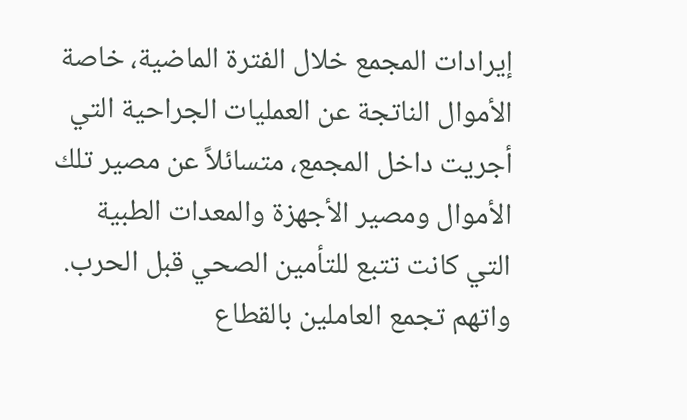إيرادات المجمع خلال الفترة الماضية، خاصة الأموال الناتجة عن العمليات الجراحية التي أجريت داخل المجمع، متسائلاً عن مصير تلك الأموال ومصير الأجهزة والمعدات الطبية التي كانت تتبع للتأمين الصحي قبل الحرب.
واتهم تجمع العاملين بالقطاع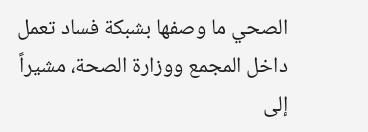الصحي ما وصفها بشبكة فساد تعمل داخل المجمع ووزارة الصحة، مشيراً إلى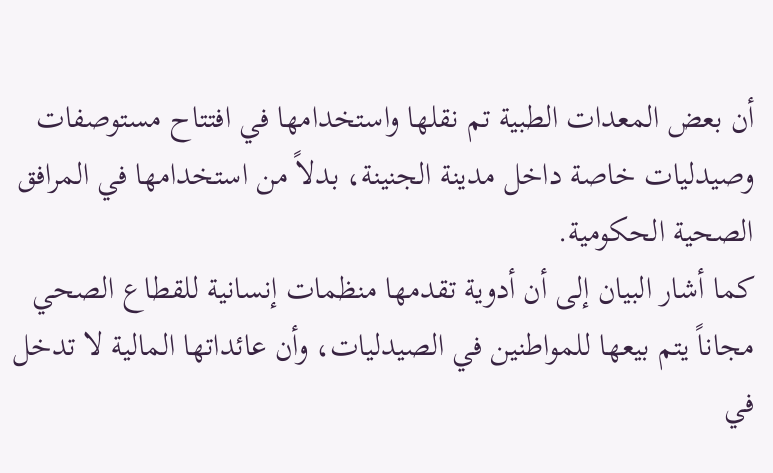أن بعض المعدات الطبية تم نقلها واستخدامها في افتتاح مستوصفات وصيدليات خاصة داخل مدينة الجنينة، بدلاً من استخدامها في المرافق الصحية الحكومية.
كما أشار البيان إلى أن أدوية تقدمها منظمات إنسانية للقطاع الصحي مجاناً يتم بيعها للمواطنين في الصيدليات، وأن عائداتها المالية لا تدخل في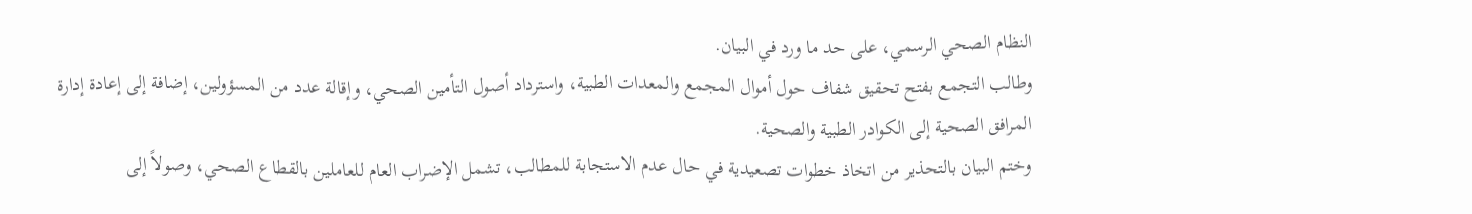النظام الصحي الرسمي، على حد ما ورد في البيان.
وطالب التجمع بفتح تحقيق شفاف حول أموال المجمع والمعدات الطبية، واسترداد أصول التأمين الصحي، وإقالة عدد من المسؤولين، إضافة إلى إعادة إدارة المرافق الصحية إلى الكوادر الطبية والصحية.
وختم البيان بالتحذير من اتخاذ خطوات تصعيدية في حال عدم الاستجابة للمطالب، تشمل الإضراب العام للعاملين بالقطاع الصحي، وصولاً إلى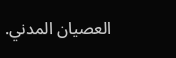العصيان المدني.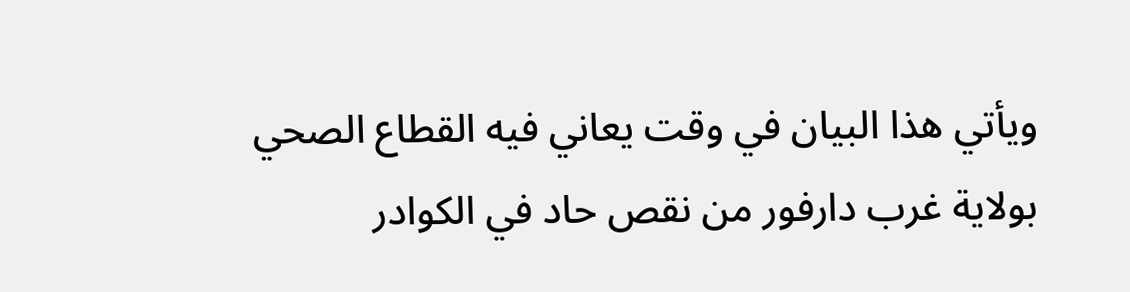ويأتي هذا البيان في وقت يعاني فيه القطاع الصحي بولاية غرب دارفور من نقص حاد في الكوادر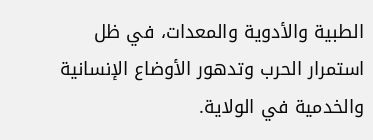الطبية والأدوية والمعدات، في ظل استمرار الحرب وتدهور الأوضاع الإنسانية والخدمية في الولاية.